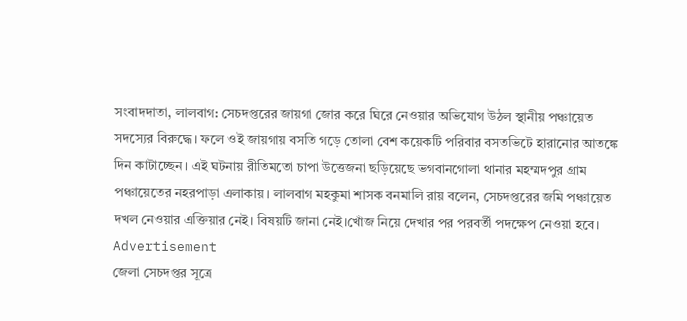সংবাদদাতা, লালবাগ: সেচদপ্তরের জায়গা জোর করে ঘিরে নেওয়ার অভিযোগ উঠল স্থানীয় পঞ্চায়েত সদস্যের বিরুদ্ধে। ফলে ওই জায়গায় বসতি গড়ে তোলা বেশ কয়েকটি পরিবার বসতভিটে হারানোর আতঙ্কে দিন কাটাচ্ছেন। এই ঘটনায় রীতিমতো চাপা উত্তেজনা ছড়িয়েছে ভগবানগোলা থানার মহম্মদপুর গ্রাম পঞ্চায়েতের নহরপাড়া এলাকায়। লালবাগ মহকুমা শাসক বনমালি রায় বলেন, সেচদপ্তরের জমি পঞ্চায়েত দখল নেওয়ার এক্তিয়ার নেই। বিষয়টি জানা নেই।খোঁজ নিয়ে দেখার পর পরবর্তী পদক্ষেপ নেওয়া হবে।
Advertisement
জেলা সেচদপ্তর সূত্রে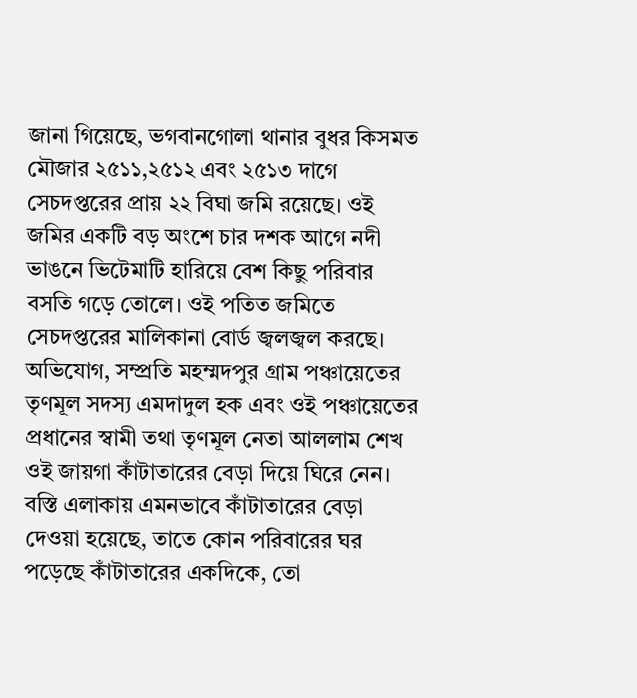জানা গিয়েছে, ভগবানগোলা থানার বুধর কিসমত মৌজার ২৫১১,২৫১২ এবং ২৫১৩ দাগে সেচদপ্তরের প্রায় ২২ বিঘা জমি রয়েছে। ওই জমির একটি বড় অংশে চার দশক আগে নদী ভাঙনে ভিটেমাটি হারিয়ে বেশ কিছু পরিবার বসতি গড়ে তোলে। ওই পতিত জমিতে সেচদপ্তরের মালিকানা বোর্ড জ্বলজ্বল করছে। অভিযোগ, সম্প্রতি মহম্মদপুর গ্রাম পঞ্চায়েতের তৃণমূল সদস্য এমদাদুল হক এবং ওই পঞ্চায়েতের প্রধানের স্বামী তথা তৃণমূল নেতা আললাম শেখ ওই জায়গা কাঁটাতারের বেড়া দিয়ে ঘিরে নেন। বস্তি এলাকায় এমনভাবে কাঁটাতারের বেড়া দেওয়া হয়েছে, তাতে কোন পরিবারের ঘর পড়েছে কাঁটাতারের একদিকে, তো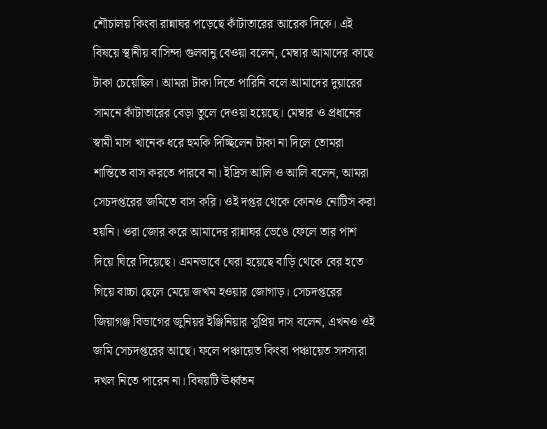শৌচালয় কিংবা রান্নাঘর পড়েছে কাঁটাতারের আরেক দিকে। এই বিষয়ে স্থানীয় বাসিন্দা গুলবানু বেওয়া বলেন, মেম্বার আমাদের কাছে টাকা চেয়েছিল। আমরা টাকা দিতে পারিনি বলে আমাদের দুয়ারের সামনে কাঁটাতারের বেড়া তুলে দেওয়া হয়েছে। মেম্বার ও প্রধানের স্বামী মাস খানেক ধরে হুমকি দিচ্ছিলেন টাকা না দিলে তোমরা শান্তিতে বাস করতে পারবে না। ইদ্রিস আলি ও আলি বলেন, আমরা সেচদপ্তরের জমিতে বাস করি। ওই দপ্তর থেকে কোনও নোটিস করা হয়নি। ওরা জোর করে আমাদের রান্নাঘর ভেঙে ফেলে তার পাশ দিয়ে ঘিরে দিয়েছে। এমনভাবে ঘেরা হয়েছে বাড়ি থেকে বের হতে গিয়ে বাচ্চা ছেলে মেয়ে জখম হওয়ার জোগাড়। সেচদপ্তরের জিয়াগঞ্জ বিভাগের জুনিয়র ইঞ্জিনিয়ার সুপ্রিয় দাস বলেন, এখনও ওই জমি সেচদপ্তরের আছে। ফলে পঞ্চায়েত কিংবা পঞ্চায়েত সদস্যরা দখল নিতে পারেন না। বিষয়টি ঊর্ধ্বতন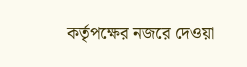কর্তৃপক্ষের নজরে দেওয়া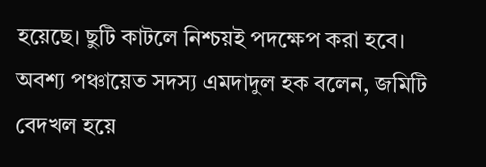হয়েছে। ছুটি কাটলে নিশ্চয়ই পদক্ষেপ করা হবে। অবশ্য পঞ্চায়েত সদস্য এমদাদুল হক বলেন, জমিটি বেদখল হয়ে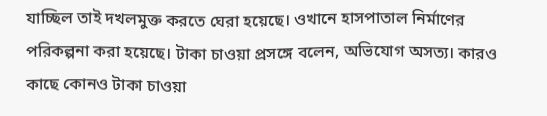যাচ্ছিল তাই দখলমুক্ত করতে ঘেরা হয়েছে। ওখানে হাসপাতাল নির্মাণের পরিকল্পনা করা হয়েছে। টাকা চাওয়া প্রসঙ্গে বলেন, অভিযোগ অসত্য। কারও কাছে কোনও টাকা চাওয়া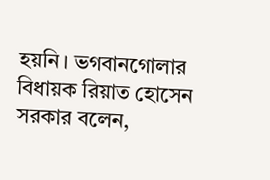হয়নি। ভগবানগোলার বিধায়ক রিয়াত হোসেন সরকার বলেন,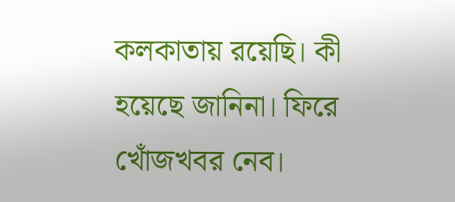কলকাতায় রয়েছি। কী হয়েছে জানিনা। ফিরে খোঁজখবর নেব।